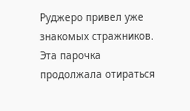Руджеро привел уже знакомых стражников. Эта парочка продолжала отираться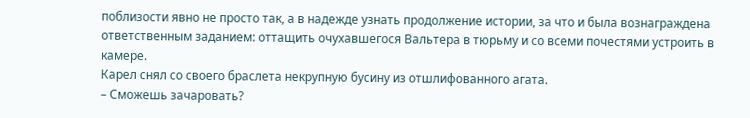поблизости явно не просто так, а в надежде узнать продолжение истории, за что и была вознаграждена ответственным заданием: оттащить очухавшегося Вальтера в тюрьму и со всеми почестями устроить в камере.
Карел снял со своего браслета некрупную бусину из отшлифованного агата.
– Сможешь зачаровать?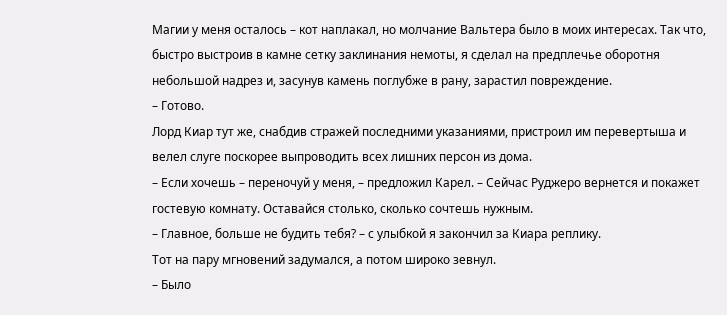Магии у меня осталось – кот наплакал, но молчание Вальтера было в моих интересах. Так что, быстро выстроив в камне сетку заклинания немоты, я сделал на предплечье оборотня небольшой надрез и, засунув камень поглубже в рану, зарастил повреждение.
– Готово.
Лорд Киар тут же, снабдив стражей последними указаниями, пристроил им перевертыша и велел слуге поскорее выпроводить всех лишних персон из дома.
– Если хочешь – переночуй у меня, – предложил Карел. – Сейчас Руджеро вернется и покажет гостевую комнату. Оставайся столько, сколько сочтешь нужным.
– Главное, больше не будить тебя? – с улыбкой я закончил за Киара реплику.
Тот на пару мгновений задумался, а потом широко зевнул.
– Было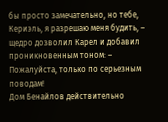бы просто замечательно, но тебе, Кериэль, я разрешаю меня будить, – щедро дозволил Карел и добавил проникновенным тоном: – Пожалуйста, только по серьезным поводам!
Дом Бенайлов действительно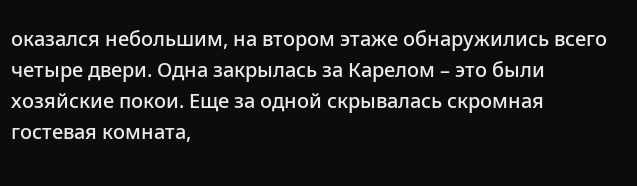оказался небольшим, на втором этаже обнаружились всего четыре двери. Одна закрылась за Карелом – это были хозяйские покои. Еще за одной скрывалась скромная гостевая комната,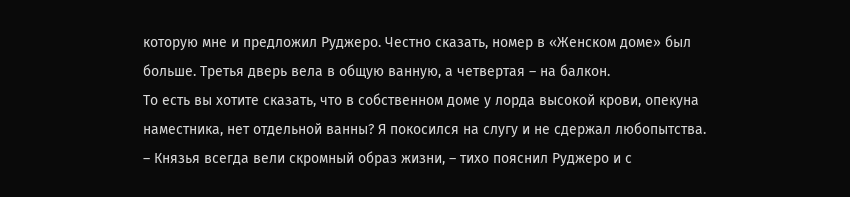которую мне и предложил Руджеро. Честно сказать, номер в «Женском доме» был больше. Третья дверь вела в общую ванную, а четвертая – на балкон.
То есть вы хотите сказать, что в собственном доме у лорда высокой крови, опекуна наместника, нет отдельной ванны? Я покосился на слугу и не сдержал любопытства.
– Князья всегда вели скромный образ жизни, – тихо пояснил Руджеро и с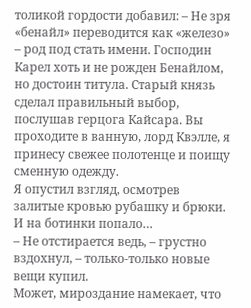толикой гордости добавил: – Не зря «бенайл» переводится как «железо» – род под стать имени. Господин Карел хоть и не рожден Бенайлом, но достоин титула. Старый князь сделал правильный выбор, послушав герцога Кайсара. Вы проходите в ванную, лорд Квэлле, я принесу свежее полотенце и поищу сменную одежду.
Я опустил взгляд, осмотрев залитые кровью рубашку и брюки. И на ботинки попало…
– Не отстирается ведь, – грустно вздохнул, – только-только новые вещи купил.
Может, мироздание намекает, что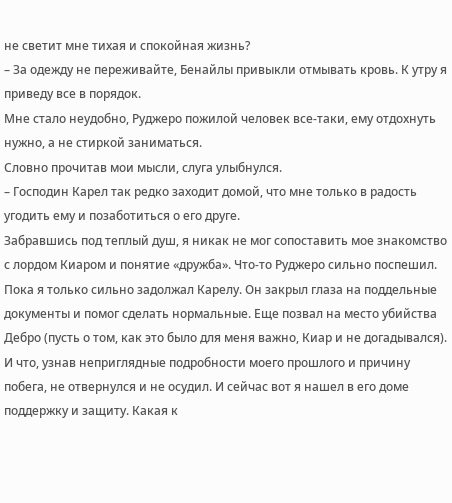не светит мне тихая и спокойная жизнь?
– За одежду не переживайте, Бенайлы привыкли отмывать кровь. К утру я приведу все в порядок.
Мне стало неудобно, Руджеро пожилой человек все-таки, ему отдохнуть нужно, а не стиркой заниматься.
Словно прочитав мои мысли, слуга улыбнулся.
– Господин Карел так редко заходит домой, что мне только в радость угодить ему и позаботиться о его друге.
Забравшись под теплый душ, я никак не мог сопоставить мое знакомство с лордом Киаром и понятие «дружба». Что-то Руджеро сильно поспешил. Пока я только сильно задолжал Карелу. Он закрыл глаза на поддельные документы и помог сделать нормальные. Еще позвал на место убийства Дебро (пусть о том, как это было для меня важно, Киар и не догадывался). И что, узнав неприглядные подробности моего прошлого и причину побега, не отвернулся и не осудил. И сейчас вот я нашел в его доме поддержку и защиту. Какая к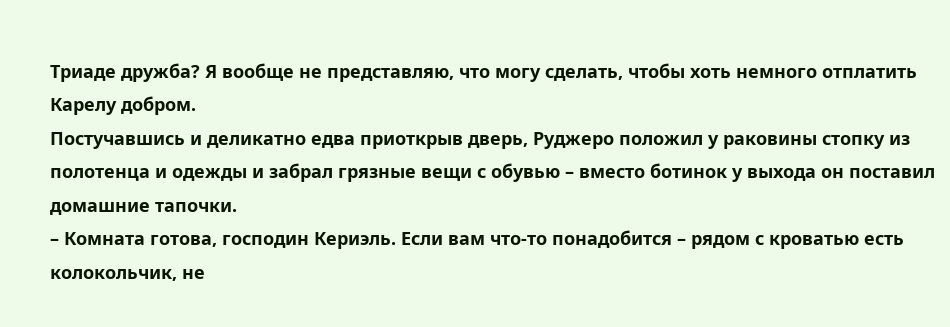Триаде дружба? Я вообще не представляю, что могу сделать, чтобы хоть немного отплатить Карелу добром.
Постучавшись и деликатно едва приоткрыв дверь, Руджеро положил у раковины стопку из полотенца и одежды и забрал грязные вещи с обувью – вместо ботинок у выхода он поставил домашние тапочки.
– Комната готова, господин Кериэль. Если вам что-то понадобится – рядом с кроватью есть колокольчик, не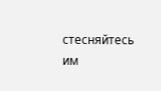стесняйтесь им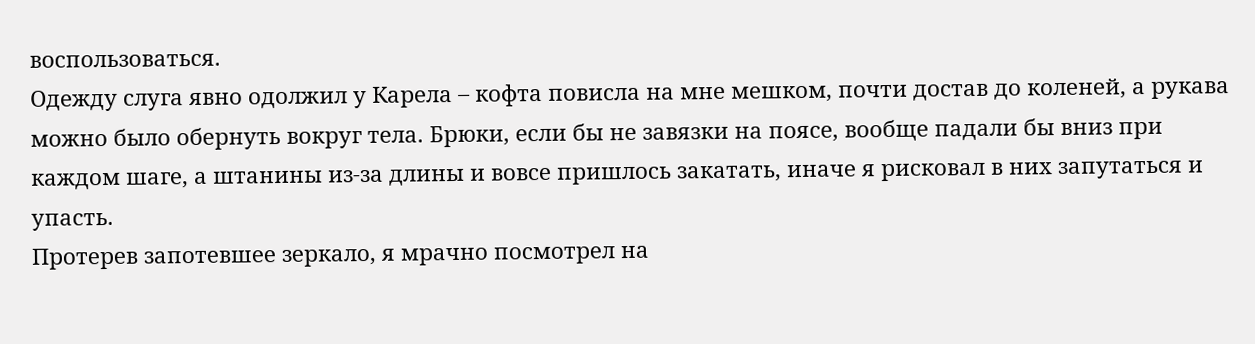воспользоваться.
Одежду слуга явно одолжил у Карела – кофта повисла на мне мешком, почти достав до коленей, а рукава можно было обернуть вокруг тела. Брюки, если бы не завязки на поясе, вообще падали бы вниз при каждом шаге, а штанины из-за длины и вовсе пришлось закатать, иначе я рисковал в них запутаться и упасть.
Протерев запотевшее зеркало, я мрачно посмотрел на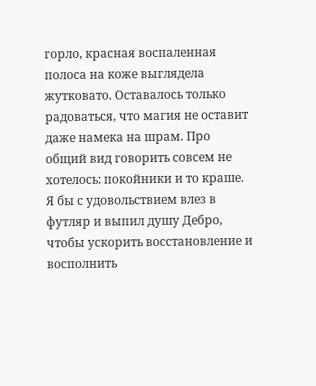горло, красная воспаленная полоса на коже выглядела жутковато. Оставалось только радоваться, что магия не оставит даже намека на шрам. Про общий вид говорить совсем не хотелось: покойники и то краше. Я бы с удовольствием влез в футляр и выпил душу Дебро, чтобы ускорить восстановление и восполнить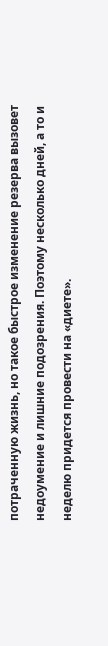потраченную жизнь, но такое быстрое изменение резерва вызовет недоумение и лишние подозрения. Поэтому несколько дней, а то и неделю придется провести на «диете».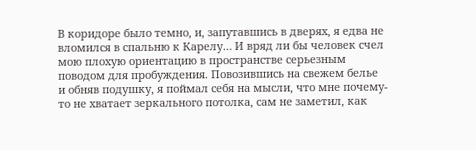В коридоре было темно, и, запутавшись в дверях, я едва не вломился в спальню к Карелу… И вряд ли бы человек счел мою плохую ориентацию в пространстве серьезным поводом для пробуждения. Повозившись на свежем белье и обняв подушку, я поймал себя на мысли, что мне почему-то не хватает зеркального потолка, сам не заметил, как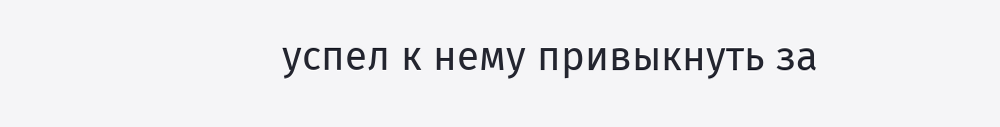успел к нему привыкнуть за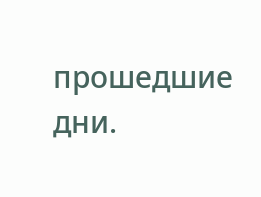прошедшие дни.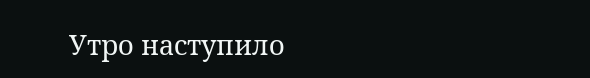Утро наступило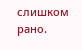слишком рано.